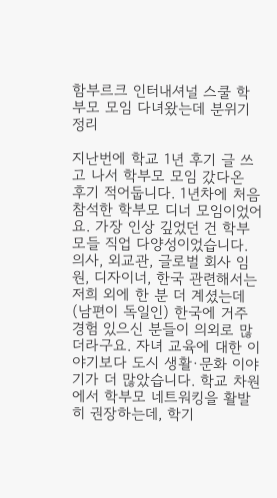함부르크 인터내셔널 스쿨 학부모 모임 다녀왔는데 분위기 정리

지난번에 학교 1년 후기 글 쓰고 나서 학부모 모임 갔다온 후기 적어둡니다. 1년차에 처음 참석한 학부모 디너 모임이었어요. 가장 인상 깊었던 건 학부모들 직업 다양성이었습니다. 의사, 외교관, 글로벌 회사 임원, 디자이너, 한국 관련해서는 저희 외에 한 분 더 계셨는데 (남편이 독일인) 한국에 거주 경험 있으신 분들이 의외로 많더라구요. 자녀 교육에 대한 이야기보다 도시 생활·문화 이야기가 더 많았습니다. 학교 차원에서 학부모 네트워킹을 활발히 권장하는데, 학기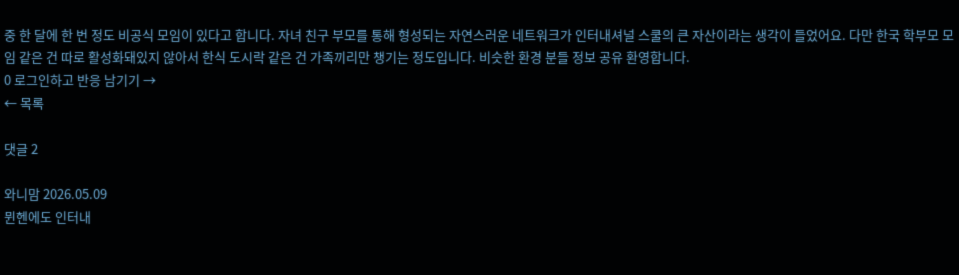중 한 달에 한 번 정도 비공식 모임이 있다고 합니다. 자녀 친구 부모를 통해 형성되는 자연스러운 네트워크가 인터내셔널 스쿨의 큰 자산이라는 생각이 들었어요. 다만 한국 학부모 모임 같은 건 따로 활성화돼있지 않아서 한식 도시락 같은 건 가족끼리만 챙기는 정도입니다. 비슷한 환경 분들 정보 공유 환영합니다.
0 로그인하고 반응 남기기 →
← 목록

댓글 2

와니맘 2026.05.09
뮌헨에도 인터내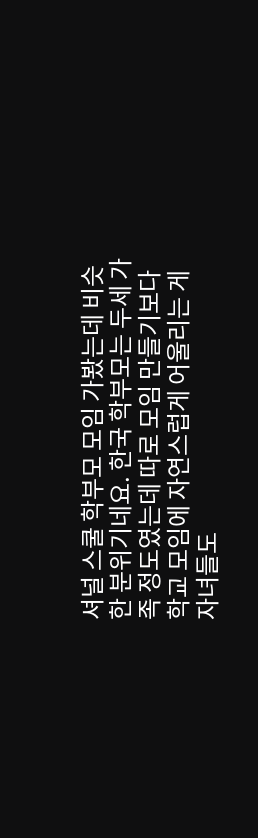셔널 스쿨 학부모 모임 가봤는데 비슷한 분위기네요. 한국 학부모는 두세 가족 정도였는데 따로 모임 만들기보다 학교 모임에 자연스럽게 어울리는 게 자녀들도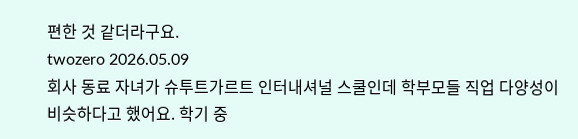편한 것 같더라구요.
twozero 2026.05.09
회사 동료 자녀가 슈투트가르트 인터내셔널 스쿨인데 학부모들 직업 다양성이 비슷하다고 했어요. 학기 중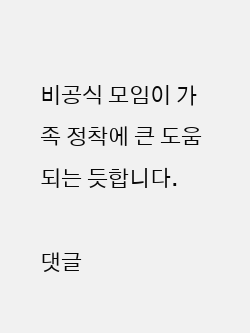비공식 모임이 가족 정착에 큰 도움 되는 듯합니다.

댓글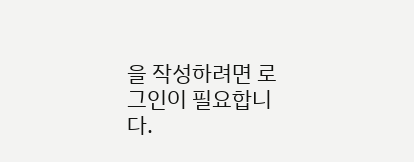을 작성하려면 로그인이 필요합니다.